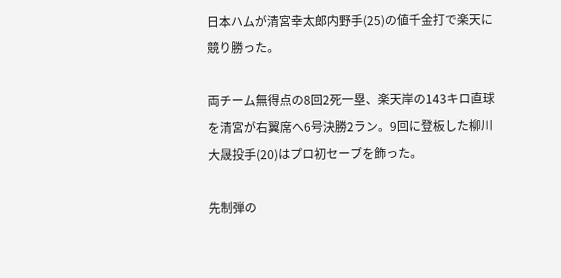日本ハムが清宮幸太郎内野手(25)の値千金打で楽天に競り勝った。

両チーム無得点の8回2死一塁、楽天岸の143キロ直球を清宮が右翼席へ6号決勝2ラン。9回に登板した柳川大晟投手(20)はプロ初セーブを飾った。

先制弾の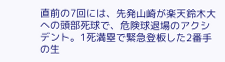直前の7回には、先発山崎が楽天鈴木大への頭部死球で、危険球退場のアクシデント。1死満塁で緊急登板した2番手の生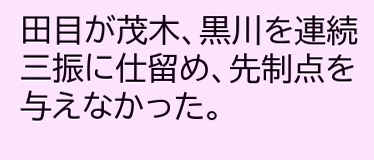田目が茂木、黒川を連続三振に仕留め、先制点を与えなかった。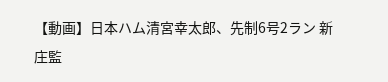【動画】日本ハム清宮幸太郎、先制6号2ラン 新庄監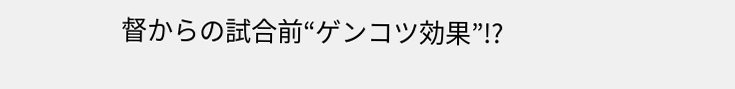督からの試合前“ゲンコツ効果”!?